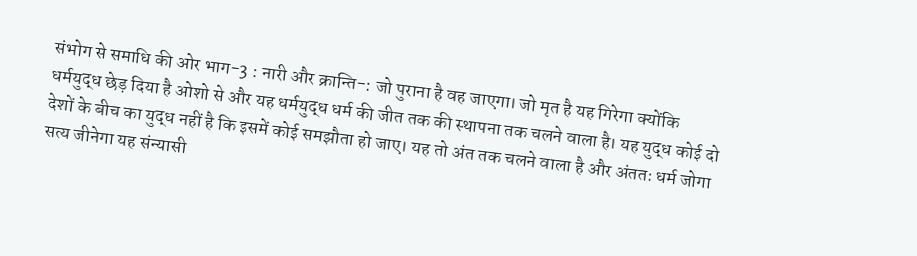संभोग से समाधि की ओर भाग-3 : नारी और क्रान्ति-: जो पुराना है वह जाएगा। जो मृत है यह गिरेगा क्योंकि धर्मयुद्ध छेड़ दिया है ओशो से और यह धर्मयुद्ध धर्म की जीत तक की स्थापना तक चलने वाला है। यह युद्ध कोई दो देशों के बीच का युद्ध नहीं है कि इसमें कोई समझौता हो जाए। यह तो अंत तक चलने वाला है और अंततः धर्म जोगा सत्य जीनेगा यह संन्यासी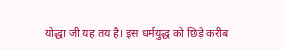योद्धा जी यह तय है। इस धर्मयुद्ध को छिड़े करीब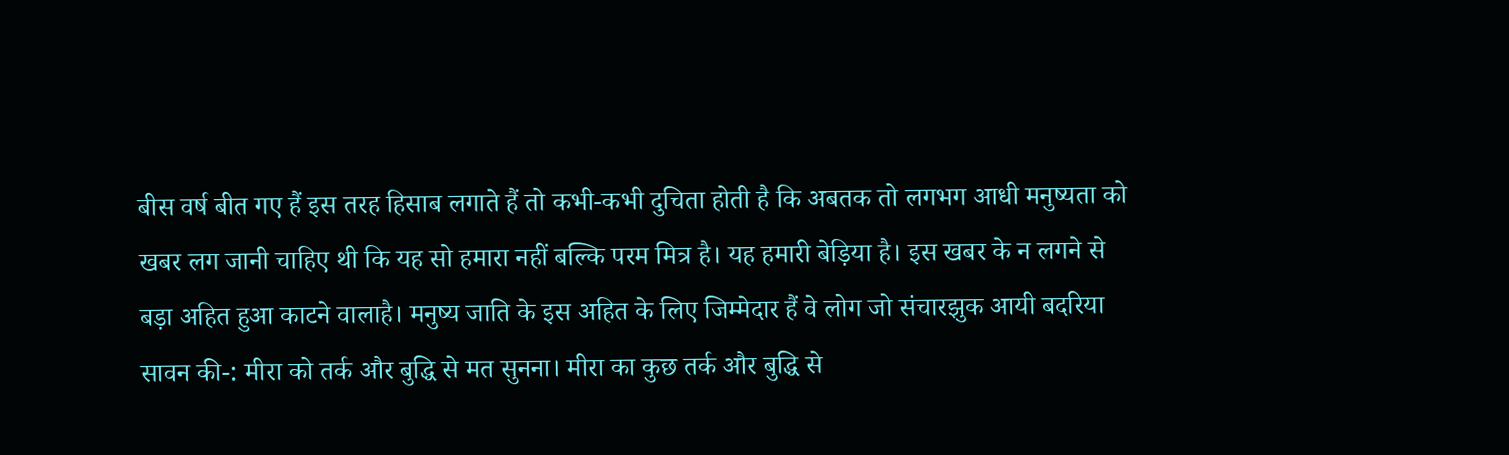बीस वर्ष बीत गए हैं इस तरह हिसाब लगाते हैं तो कभी-कभी दुचिता होती है कि अबतक तो लगभग आधी मनुष्यता को खबर लग जानी चाहिए थी कि यह सो हमारा नहीं बल्कि परम मित्र है। यह हमारी बेड़िया है। इस खबर के न लगने से बड़ा अहित हुआ काटने वालाहै। मनुष्य जाति के इस अहित के लिए जिम्मेदार हैं वे लोग जो संचारझुक आयी बदरिया सावन की-: मीरा को तर्क और बुद्धि से मत सुनना। मीरा का कुछ तर्क और बुद्धि से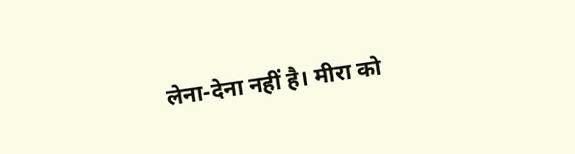लेना-देना नहीं है। मीरा को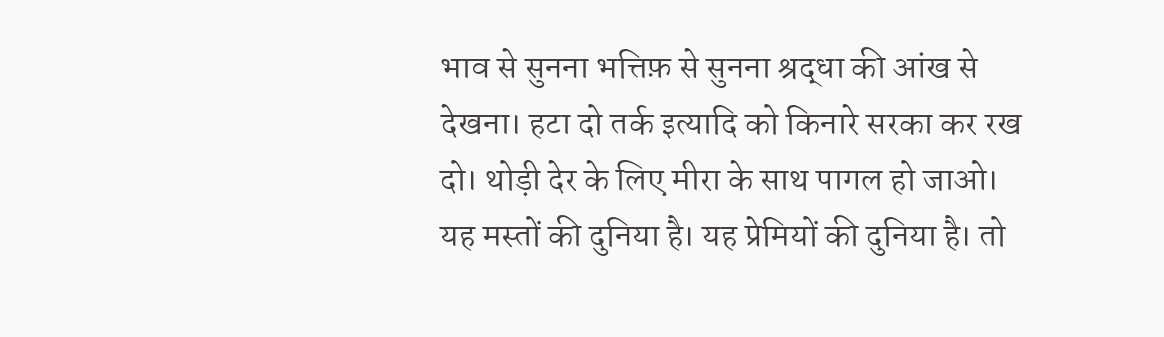भाव से सुनना भत्तिफ़ से सुनना श्रद्धा की आंख से देखना। हटा दो तर्क इत्यादि को किनारे सरका कर रख दो। थोड़ी देर के लिए मीरा के साथ पागल हो जाओ। यह मस्तों की दुनिया है। यह प्रेमियों की दुनिया है। तो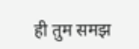ही तुम समझ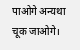पाओगे अन्यथा चूक जाओगे।